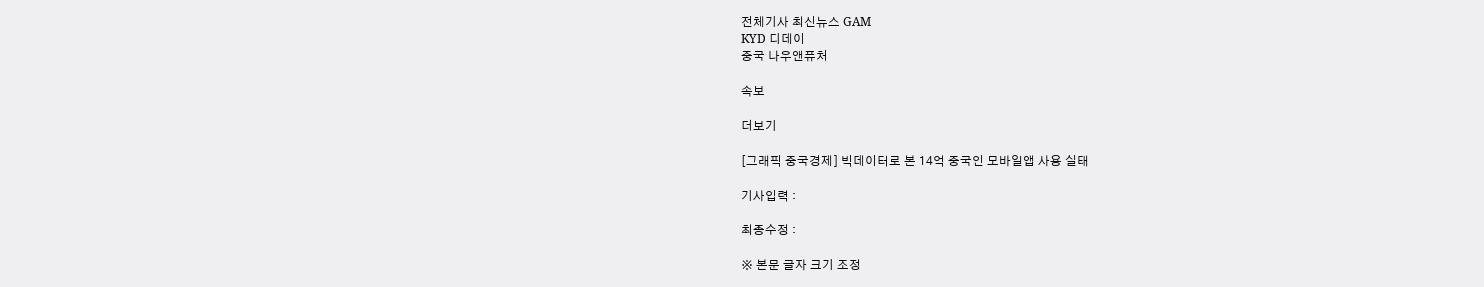전체기사 최신뉴스 GAM
KYD 디데이
중국 나우앤퓨처

속보

더보기

[그래픽 중국경제] 빅데이터로 본 14억 중국인 모바일앱 사용 실태

기사입력 :

최종수정 :

※ 본문 글자 크기 조정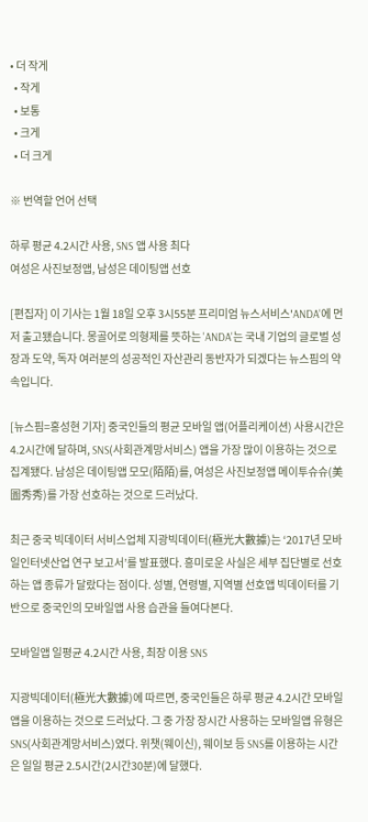• 더 작게
  • 작게
  • 보통
  • 크게
  • 더 크게

※ 번역할 언어 선택

하루 평균 4.2시간 사용, SNS 앱 사용 최다
여성은 사진보정앱, 남성은 데이팅앱 선호

[편집자] 이 기사는 1월 18일 오후 3시55분 프리미엄 뉴스서비스'ANDA'에 먼저 출고됐습니다. 몽골어로 의형제를 뜻하는 'ANDA'는 국내 기업의 글로벌 성장과 도약, 독자 여러분의 성공적인 자산관리 동반자가 되겠다는 뉴스핌의 약속입니다.

[뉴스핌=홍성현 기자] 중국인들의 평균 모바일 앱(어플리케이션) 사용시간은 4.2시간에 달하며, SNS(사회관계망서비스) 앱을 가장 많이 이용하는 것으로 집계됐다. 남성은 데이팅앱 모모(陌陌)를, 여성은 사진보정앱 메이투슈슈(美圖秀秀)를 가장 선호하는 것으로 드러났다.

최근 중국 빅데이터 서비스업체 지광빅데이터(極光大數據)는 ‘2017년 모바일인터넷산업 연구 보고서’를 발표했다. 흥미로운 사실은 세부 집단별로 선호하는 앱 종류가 달랐다는 점이다. 성별, 연령별, 지역별 선호앱 빅데이터를 기반으로 중국인의 모바일앱 사용 습관을 들여다본다.

모바일앱 일평균 4.2시간 사용, 최장 이용 SNS

지광빅데이터(極光大數據)에 따르면, 중국인들은 하루 평균 4.2시간 모바일앱을 이용하는 것으로 드러났다. 그 중 가장 장시간 사용하는 모바일앱 유형은 SNS(사회관계망서비스)였다. 위챗(웨이신), 웨이보 등 SNS를 이용하는 시간은 일일 평균 2.5시간(2시간30분)에 달했다.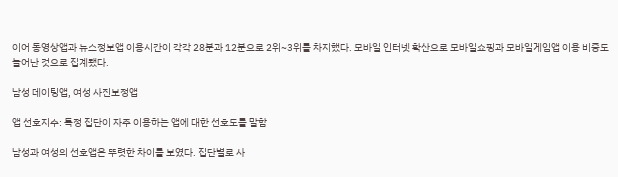이어 동영상앱과 뉴스정보앱 이용시간이 각각 28분과 12분으로 2위~3위를 차지했다. 모바일 인터넷 확산으로 모바일쇼핑과 모바일게임앱 이용 비중도 늘어난 것으로 집계됐다.

남성 데이팅앱, 여성 사진보정앱

앱 선호지수: 특정 집단이 자주 이용하는 앱에 대한 선호도를 말함

남성과 여성의 선호앱은 뚜렷한 차이를 보였다. 집단별로 사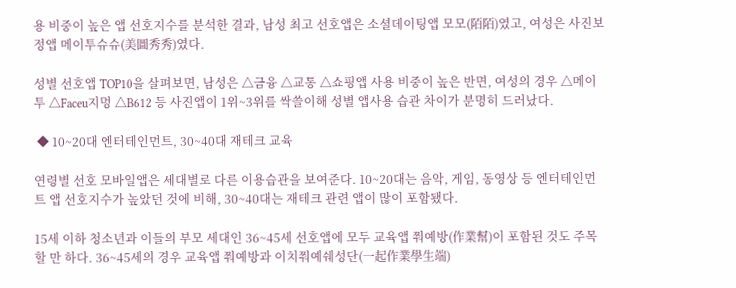용 비중이 높은 앱 선호지수를 분석한 결과, 남성 최고 선호앱은 소셜데이팅앱 모모(陌陌)였고, 여성은 사진보정앱 메이투슈슈(美圖秀秀)였다.

성별 선호앱 TOP10을 살펴보면, 남성은 △금융 △교통 △쇼핑앱 사용 비중이 높은 반면, 여성의 경우 △메이투 △Faceu지멍 △B612 등 사진앱이 1위~3위를 싹쓸이해 성별 앱사용 습관 차이가 분명히 드러났다.

 ◆ 10~20대 엔터테인먼트, 30~40대 재테크 교육

연령별 선호 모바일앱은 세대별로 다른 이용습관을 보여준다. 10~20대는 음악, 게임, 동영상 등 엔터테인먼트 앱 선호지수가 높았던 것에 비해, 30~40대는 재테크 관련 앱이 많이 포함됐다.

15세 이하 청소년과 이들의 부모 세대인 36~45세 선호앱에 모두 교육앱 쭤예방(作業幫)이 포함된 것도 주목할 만 하다. 36~45세의 경우 교육앱 쭤예방과 이치쭤예쉐성단(一起作業學生端)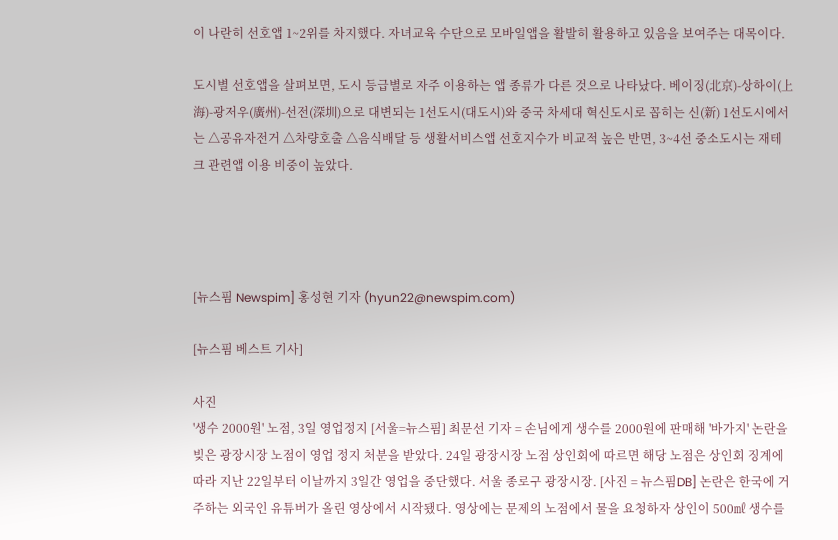이 나란히 선호앱 1~2위를 차지했다. 자녀교육 수단으로 모바일앱을 활발히 활용하고 있음을 보여주는 대목이다.

도시별 선호앱을 살펴보면, 도시 등급별로 자주 이용하는 앱 종류가 다른 것으로 나타났다. 베이징(北京)-상하이(上海)-광저우(廣州)-선전(深圳)으로 대변되는 1선도시(대도시)와 중국 차세대 혁신도시로 꼽히는 신(新) 1선도시에서는 △공유자전거 △차량호출 △음식배달 등 생활서비스앱 선호지수가 비교적 높은 반면, 3~4선 중소도시는 재테크 관련앱 이용 비중이 높았다.




[뉴스핌 Newspim] 홍성현 기자 (hyun22@newspim.com)

[뉴스핌 베스트 기사]

사진
'생수 2000원' 노점, 3일 영업정지 [서울=뉴스핌] 최문선 기자 = 손님에게 생수를 2000원에 판매해 '바가지' 논란을 빚은 광장시장 노점이 영업 정지 처분을 받았다. 24일 광장시장 노점 상인회에 따르면 해당 노점은 상인회 징계에 따라 지난 22일부터 이날까지 3일간 영업을 중단했다. 서울 종로구 광장시장. [사진 = 뉴스핌DB] 논란은 한국에 거주하는 외국인 유튜버가 올린 영상에서 시작됐다. 영상에는 문제의 노점에서 물을 요청하자 상인이 500㎖ 생수를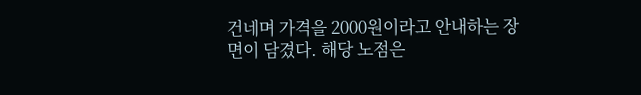건네며 가격을 2000원이라고 안내하는 장면이 담겼다. 해당 노점은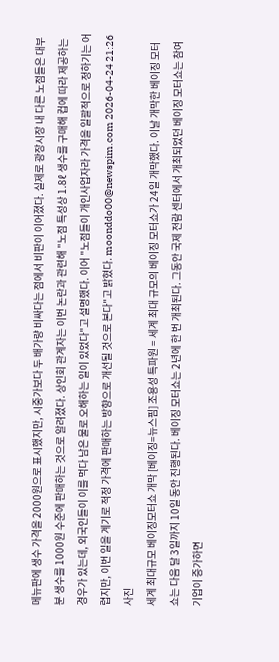메뉴판에 생수 가격을 2000원으로 표시했지만, 시중가보다 두 배가량 비싸다는 점에서 비판이 이어졌다. 실제로 광장시장 내 다른 노점들은 대부분 생수를 1000원 수준에 판매하는 것으로 알려졌다. 상인회 관계자는 이번 논란과 관련해 "노점 특성상 1.8ℓ 생수를 구매해 컵에 따라 제공하는 경우가 있는데, 외국인들이 이를 먹다 남은 물로 오해하는 일이 있었다"고 설명했다. 이어 "노점들이 개인사업자라 가격을 일괄적으로 정하기는 어렵지만, 이번 일을 계기로 적정 가격에 판매하는 방향으로 개선될 것으로 본다"고 밝혔다. moonddo00@newspim.com 2026-04-24 21:26
사진
세계 최대규모 베이징모터쇼 개막 [베이징=뉴스핌] 조용성 특파원 = 세계 최대 규모의 베이징 모터쇼가 24일 개막했다. 이날 개막한 베이징 모터쇼는 다음 달 3일까지 10일 동안 진행된다. 베이징 모터쇼는 2년에 한 번 개최된다. 그동안 국제 전람 센터에서 개최되었던 베이징 모터쇼는 참여 기업이 증가하면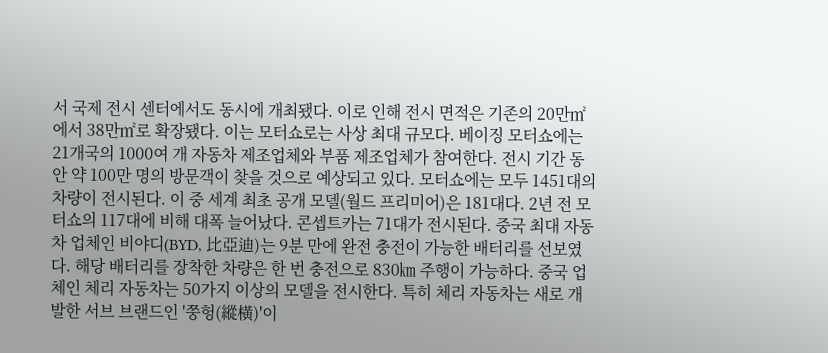서 국제 전시 센터에서도 동시에 개최됐다. 이로 인해 전시 면적은 기존의 20만㎡에서 38만㎡로 확장됐다. 이는 모터쇼로는 사상 최대 규모다. 베이징 모터쇼에는 21개국의 1000여 개 자동차 제조업체와 부품 제조업체가 참여한다. 전시 기간 동안 약 100만 명의 방문객이 찾을 것으로 예상되고 있다. 모터쇼에는 모두 1451대의 차량이 전시된다. 이 중 세계 최초 공개 모델(월드 프리미어)은 181대다. 2년 전 모터쇼의 117대에 비해 대폭 늘어났다. 콘셉트카는 71대가 전시된다. 중국 최대 자동차 업체인 비야디(BYD, 比亞迪)는 9분 만에 완전 충전이 가능한 배터리를 선보였다. 해당 배터리를 장착한 차량은 한 번 충전으로 830㎞ 주행이 가능하다. 중국 업체인 체리 자동차는 50가지 이상의 모델을 전시한다. 특히 체리 자동차는 새로 개발한 서브 브랜드인 '쭝헝(縱橫)'이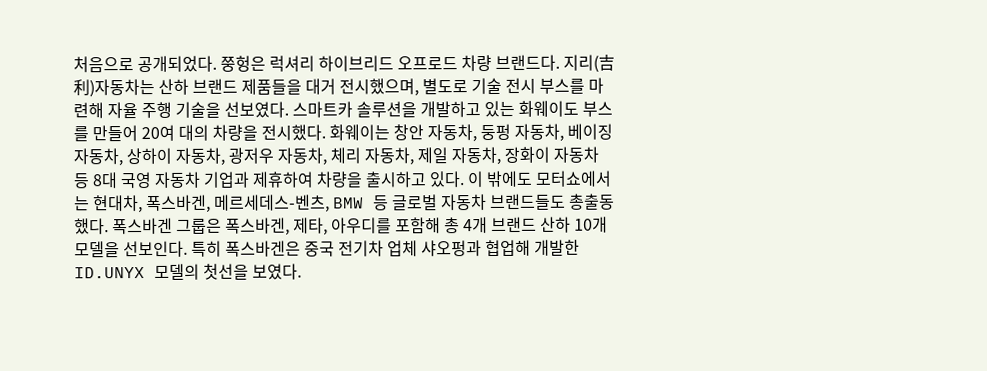처음으로 공개되었다. 쭝헝은 럭셔리 하이브리드 오프로드 차량 브랜드다. 지리(吉利)자동차는 산하 브랜드 제품들을 대거 전시했으며, 별도로 기술 전시 부스를 마련해 자율 주행 기술을 선보였다. 스마트카 솔루션을 개발하고 있는 화웨이도 부스를 만들어 20여 대의 차량을 전시했다. 화웨이는 창안 자동차, 둥펑 자동차, 베이징 자동차, 상하이 자동차, 광저우 자동차, 체리 자동차, 제일 자동차, 장화이 자동차 등 8대 국영 자동차 기업과 제휴하여 차량을 출시하고 있다. 이 밖에도 모터쇼에서는 현대차, 폭스바겐, 메르세데스-벤츠, BMW 등 글로벌 자동차 브랜드들도 총출동했다. 폭스바겐 그룹은 폭스바겐, 제타, 아우디를 포함해 총 4개 브랜드 산하 10개 모델을 선보인다. 특히 폭스바겐은 중국 전기차 업체 샤오펑과 협업해 개발한 ID.UNYX 모델의 첫선을 보였다.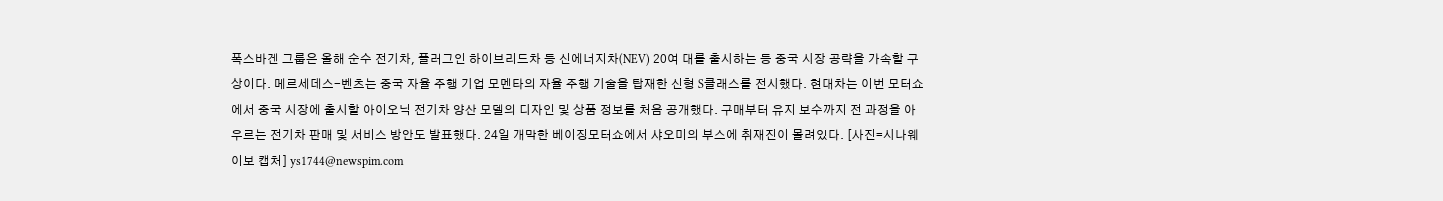폭스바겐 그룹은 올해 순수 전기차, 플러그인 하이브리드차 등 신에너지차(NEV) 20여 대를 출시하는 등 중국 시장 공략을 가속할 구상이다. 메르세데스-벤츠는 중국 자율 주행 기업 모멘타의 자율 주행 기술을 탑재한 신형 S클래스를 전시했다. 현대차는 이번 모터쇼에서 중국 시장에 출시할 아이오닉 전기차 양산 모델의 디자인 및 상품 정보를 처음 공개했다. 구매부터 유지 보수까지 전 과정을 아우르는 전기차 판매 및 서비스 방안도 발표했다. 24일 개막한 베이징모터쇼에서 샤오미의 부스에 취재진이 몰려있다. [사진=시나웨이보 캡처] ys1744@newspim.com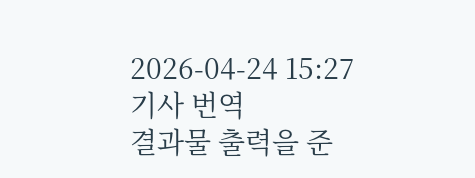2026-04-24 15:27
기사 번역
결과물 출력을 준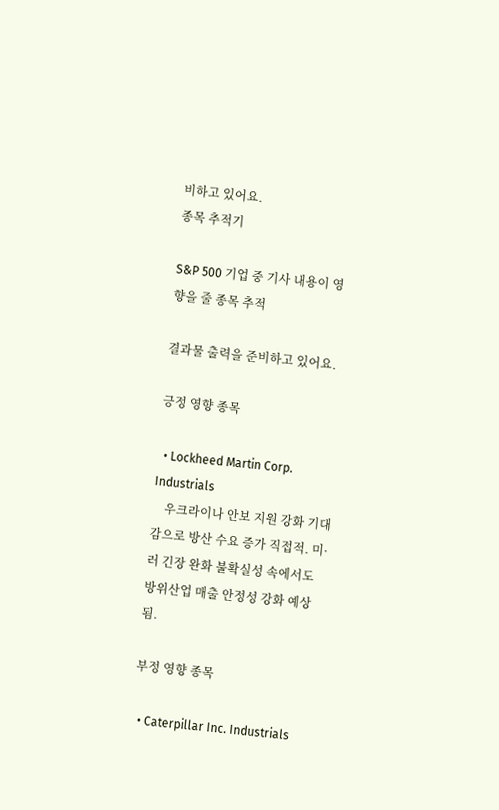비하고 있어요.
종목 추적기

S&P 500 기업 중 기사 내용이 영향을 줄 종목 추적

결과물 출력을 준비하고 있어요.

긍정 영향 종목

  • Lockheed Martin Corp. Industrials
    우크라이나 안보 지원 강화 기대감으로 방산 수요 증가 직접적. 미·러 긴장 완화 불확실성 속에서도 방위산업 매출 안정성 강화 예상됨.

부정 영향 종목

  • Caterpillar Inc. Industrials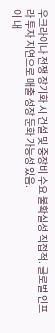우크라이나 전쟁 장기화 시 건설 및 중장비 수요 불확실성 직접적. 글로벌 인프라 투자 지연으로 매출 성장 둔화 가능성 있음.
이 내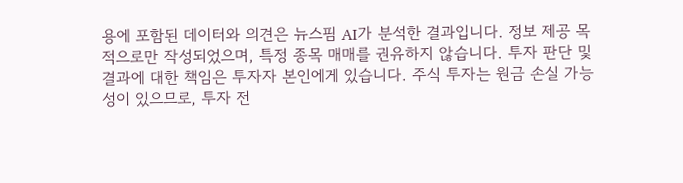용에 포함된 데이터와 의견은 뉴스핌 AI가 분석한 결과입니다. 정보 제공 목적으로만 작성되었으며, 특정 종목 매매를 권유하지 않습니다. 투자 판단 및 결과에 대한 책임은 투자자 본인에게 있습니다. 주식 투자는 원금 손실 가능성이 있으므로, 투자 전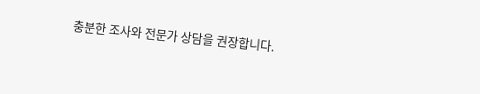충분한 조사와 전문가 상담을 권장합니다.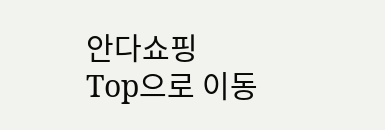안다쇼핑
Top으로 이동